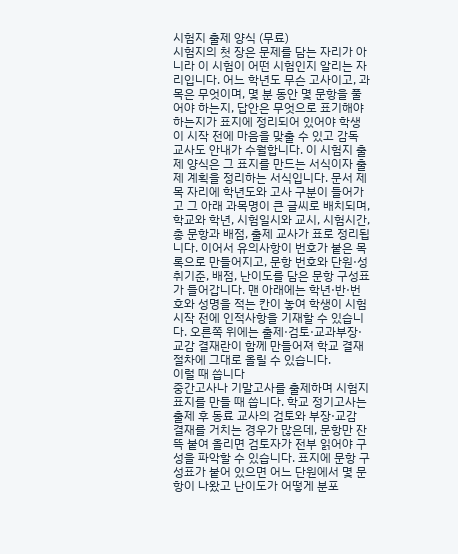시험지 출제 양식 (무료)
시험지의 첫 장은 문제를 담는 자리가 아니라 이 시험이 어떤 시험인지 알리는 자리입니다. 어느 학년도 무슨 고사이고, 과목은 무엇이며, 몇 분 동안 몇 문항을 풀어야 하는지, 답안은 무엇으로 표기해야 하는지가 표지에 정리되어 있어야 학생이 시작 전에 마음을 맞출 수 있고 감독 교사도 안내가 수월합니다. 이 시험지 출제 양식은 그 표지를 만드는 서식이자 출제 계획을 정리하는 서식입니다. 문서 제목 자리에 학년도와 고사 구분이 들어가고 그 아래 과목명이 큰 글씨로 배치되며, 학교와 학년, 시험일시와 교시, 시험시간, 총 문항과 배점, 출제 교사가 표로 정리됩니다. 이어서 유의사항이 번호가 붙은 목록으로 만들어지고, 문항 번호와 단원·성취기준, 배점, 난이도를 담은 문항 구성표가 들어갑니다. 맨 아래에는 학년·반·번호와 성명을 적는 칸이 놓여 학생이 시험 시작 전에 인적사항을 기재할 수 있습니다. 오른쪽 위에는 출제·검토·교과부장·교감 결재란이 함께 만들어져 학교 결재 절차에 그대로 올릴 수 있습니다.
이럴 때 씁니다
중간고사나 기말고사를 출제하며 시험지 표지를 만들 때 씁니다. 학교 정기고사는 출제 후 동료 교사의 검토와 부장·교감 결재를 거치는 경우가 많은데, 문항만 잔뜩 붙여 올리면 검토자가 전부 읽어야 구성을 파악할 수 있습니다. 표지에 문항 구성표가 붙어 있으면 어느 단원에서 몇 문항이 나왔고 난이도가 어떻게 분포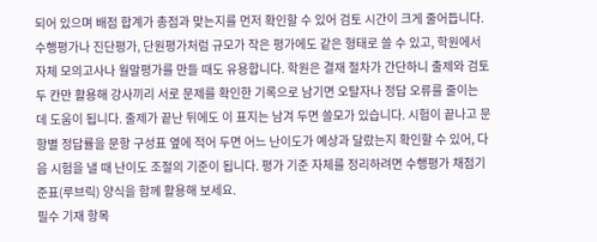되어 있으며 배점 합계가 총점과 맞는지를 먼저 확인할 수 있어 검토 시간이 크게 줄어듭니다. 수행평가나 진단평가, 단원평가처럼 규모가 작은 평가에도 같은 형태로 쓸 수 있고, 학원에서 자체 모의고사나 월말평가를 만들 때도 유용합니다. 학원은 결재 절차가 간단하니 출제와 검토 두 칸만 활용해 강사끼리 서로 문제를 확인한 기록으로 남기면 오탈자나 정답 오류를 줄이는 데 도움이 됩니다. 출제가 끝난 뒤에도 이 표지는 남겨 두면 쓸모가 있습니다. 시험이 끝나고 문항별 정답률을 문항 구성표 옆에 적어 두면 어느 난이도가 예상과 달랐는지 확인할 수 있어, 다음 시험을 낼 때 난이도 조절의 기준이 됩니다. 평가 기준 자체를 정리하려면 수행평가 채점기준표(루브릭) 양식을 함께 활용해 보세요.
필수 기재 항목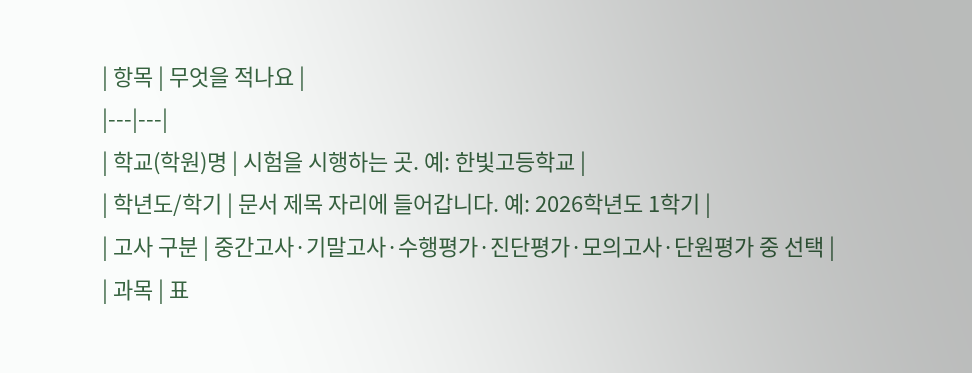| 항목 | 무엇을 적나요 |
|---|---|
| 학교(학원)명 | 시험을 시행하는 곳. 예: 한빛고등학교 |
| 학년도/학기 | 문서 제목 자리에 들어갑니다. 예: 2026학년도 1학기 |
| 고사 구분 | 중간고사·기말고사·수행평가·진단평가·모의고사·단원평가 중 선택 |
| 과목 | 표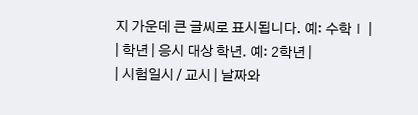지 가운데 큰 글씨로 표시됩니다. 예: 수학Ⅰ |
| 학년 | 응시 대상 학년. 예: 2학년 |
| 시험일시 / 교시 | 날짜와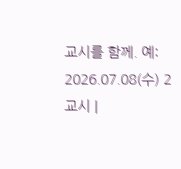교시를 함께. 예: 2026.07.08(수) 2교시 |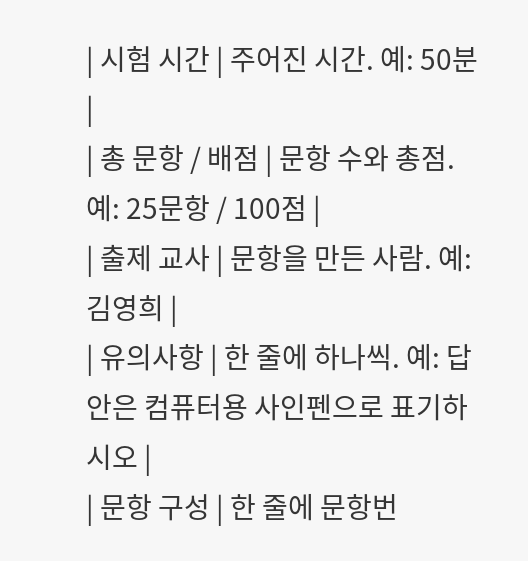| 시험 시간 | 주어진 시간. 예: 50분 |
| 총 문항 / 배점 | 문항 수와 총점. 예: 25문항 / 100점 |
| 출제 교사 | 문항을 만든 사람. 예: 김영희 |
| 유의사항 | 한 줄에 하나씩. 예: 답안은 컴퓨터용 사인펜으로 표기하시오 |
| 문항 구성 | 한 줄에 문항번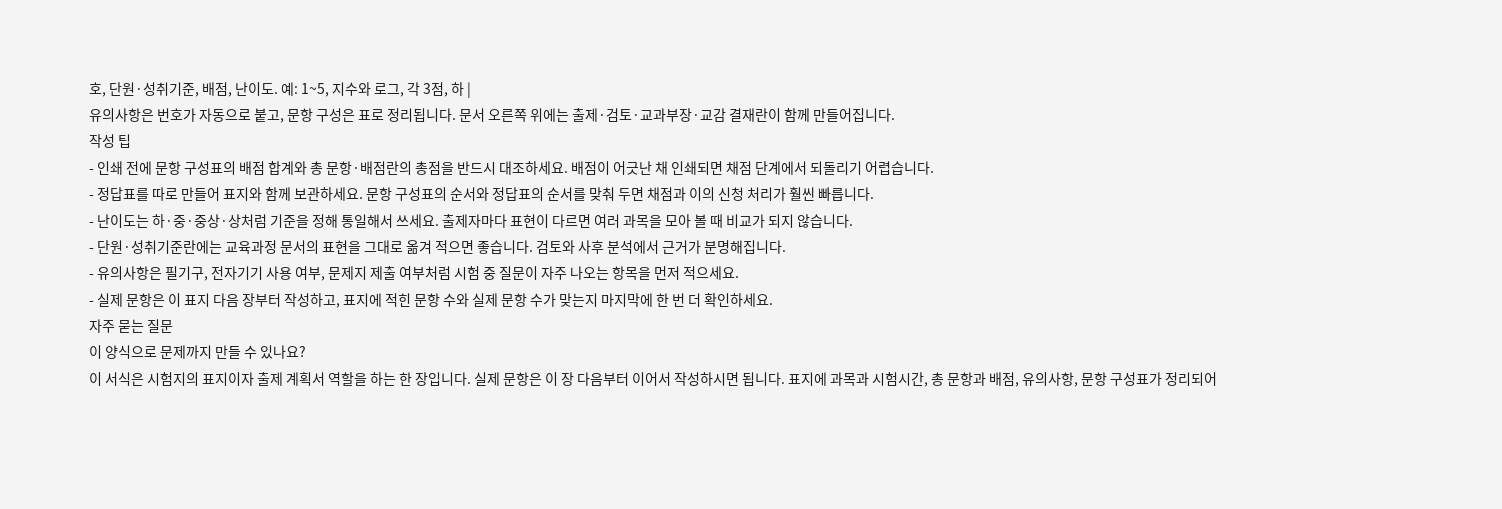호, 단원·성취기준, 배점, 난이도. 예: 1~5, 지수와 로그, 각 3점, 하 |
유의사항은 번호가 자동으로 붙고, 문항 구성은 표로 정리됩니다. 문서 오른쪽 위에는 출제·검토·교과부장·교감 결재란이 함께 만들어집니다.
작성 팁
- 인쇄 전에 문항 구성표의 배점 합계와 총 문항·배점란의 총점을 반드시 대조하세요. 배점이 어긋난 채 인쇄되면 채점 단계에서 되돌리기 어렵습니다.
- 정답표를 따로 만들어 표지와 함께 보관하세요. 문항 구성표의 순서와 정답표의 순서를 맞춰 두면 채점과 이의 신청 처리가 훨씬 빠릅니다.
- 난이도는 하·중·중상·상처럼 기준을 정해 통일해서 쓰세요. 출제자마다 표현이 다르면 여러 과목을 모아 볼 때 비교가 되지 않습니다.
- 단원·성취기준란에는 교육과정 문서의 표현을 그대로 옮겨 적으면 좋습니다. 검토와 사후 분석에서 근거가 분명해집니다.
- 유의사항은 필기구, 전자기기 사용 여부, 문제지 제출 여부처럼 시험 중 질문이 자주 나오는 항목을 먼저 적으세요.
- 실제 문항은 이 표지 다음 장부터 작성하고, 표지에 적힌 문항 수와 실제 문항 수가 맞는지 마지막에 한 번 더 확인하세요.
자주 묻는 질문
이 양식으로 문제까지 만들 수 있나요?
이 서식은 시험지의 표지이자 출제 계획서 역할을 하는 한 장입니다. 실제 문항은 이 장 다음부터 이어서 작성하시면 됩니다. 표지에 과목과 시험시간, 총 문항과 배점, 유의사항, 문항 구성표가 정리되어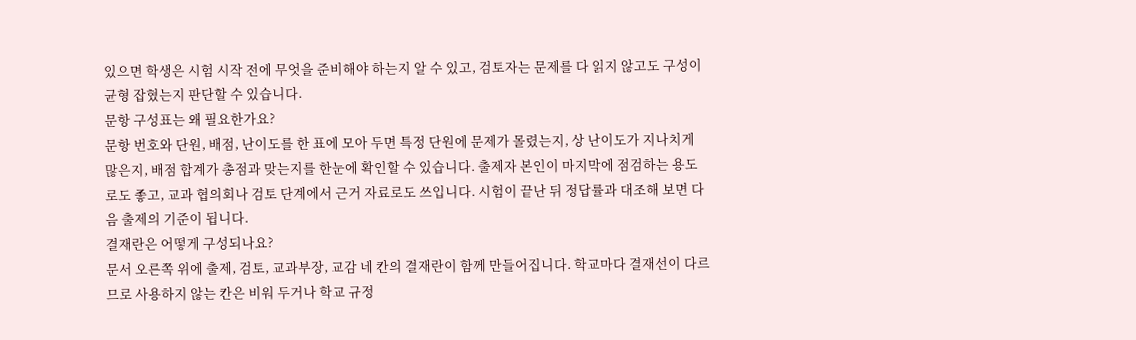있으면 학생은 시험 시작 전에 무엇을 준비해야 하는지 알 수 있고, 검토자는 문제를 다 읽지 않고도 구성이 균형 잡혔는지 판단할 수 있습니다.
문항 구성표는 왜 필요한가요?
문항 번호와 단원, 배점, 난이도를 한 표에 모아 두면 특정 단원에 문제가 몰렸는지, 상 난이도가 지나치게 많은지, 배점 합계가 총점과 맞는지를 한눈에 확인할 수 있습니다. 출제자 본인이 마지막에 점검하는 용도로도 좋고, 교과 협의회나 검토 단계에서 근거 자료로도 쓰입니다. 시험이 끝난 뒤 정답률과 대조해 보면 다음 출제의 기준이 됩니다.
결재란은 어떻게 구성되나요?
문서 오른쪽 위에 출제, 검토, 교과부장, 교감 네 칸의 결재란이 함께 만들어집니다. 학교마다 결재선이 다르므로 사용하지 않는 칸은 비워 두거나 학교 규정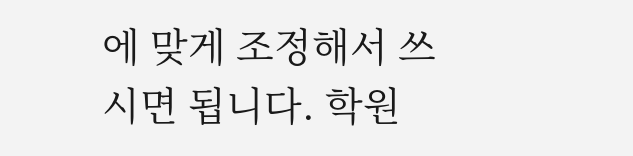에 맞게 조정해서 쓰시면 됩니다. 학원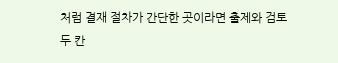처럼 결재 절차가 간단한 곳이라면 출제와 검토 두 칸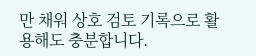만 채워 상호 검토 기록으로 활용해도 충분합니다.